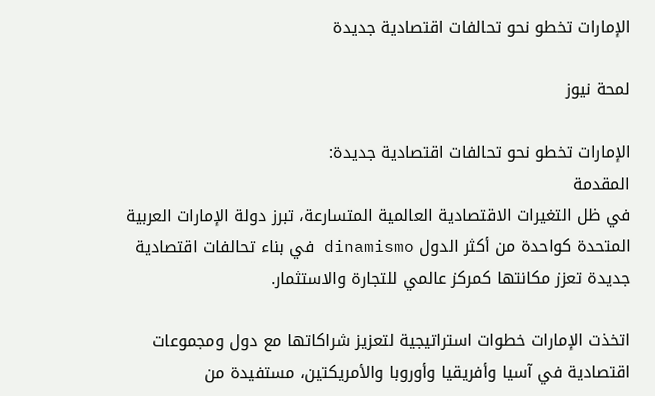الإمارات تخطو نحو تحالفات اقتصادية جديدة

لمحة نيوز

الإمارات تخطو نحو تحالفات اقتصادية جديدة:
المقدمة
في ظل التغيرات الاقتصادية العالمية المتسارعة، تبرز دولة الإمارات العربية المتحدة كواحدة من أكثر الدول dinamismo في بناء تحالفات اقتصادية جديدة تعزز مكانتها كمركز عالمي للتجارة والاستثمار.

اتخذت الإمارات خطوات استراتيجية لتعزيز شراكاتها مع دول ومجموعات اقتصادية في آسيا وأفريقيا وأوروبا والأمريكتين، مستفيدة من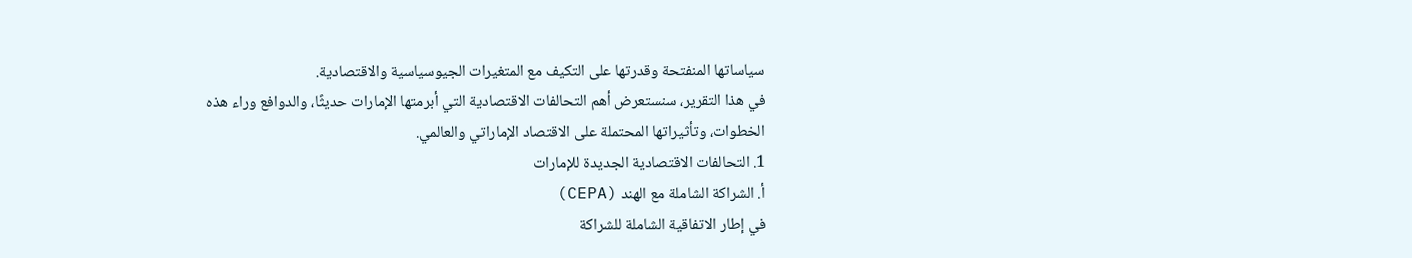سياساتها المنفتحة وقدرتها على التكيف مع المتغيرات الجيوسياسية والاقتصادية.
في هذا التقرير، سنستعرض أهم التحالفات الاقتصادية التي أبرمتها الإمارات حديثًا، والدوافع وراء هذه الخطوات، وتأثيراتها المحتملة على الاقتصاد الإماراتي والعالمي.
1. التحالفات الاقتصادية الجديدة للإمارات
أ. الشراكة الشاملة مع الهند (CEPA)
في إطار الاتفاقية الشاملة للشراكة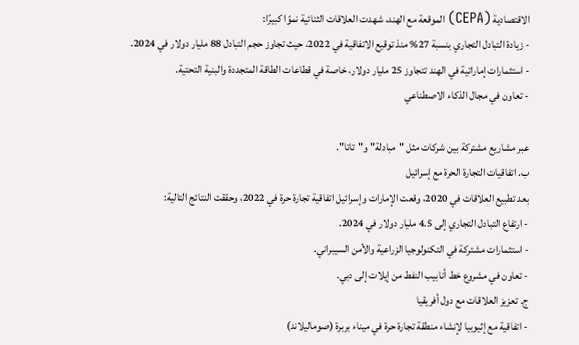الاقتصادية (CEPA) الموقعة مع الهند، شهدت العلاقات الثنائية نموًا كبيرًا:
- زيادة التبادل التجاري بنسبة 27% منذ توقيع الاتفاقية في 2022، حيث تجاوز حجم التبادل 88 مليار دولار في 2024.
- استثمارات إماراتية في الهند تتجاوز 25 مليار دولار، خاصة في قطاعات الطاقة المتجددة والبنية التحتية.
- تعاون في مجال الذكاء الاصطناعي

عبر مشاريع مشتركة بين شركات مثل "مبادلة" و"تاتا".
ب. اتفاقيات التجارة الحرة مع إسرائيل
بعد تطبيع العلاقات في 2020، وقعت الإمارات وإسرائيل اتفاقية تجارة حرة في 2022، وحققت النتائج التالية:
- ارتفاع التبادل التجاري إلى 4.5 مليار دولار في 2024.
- استثمارات مشتركة في التكنولوجيا الزراعية والأمن السيبراني.
- تعاون في مشروع خط أنابيب النفط من إيلات إلى دبي.
ج. تعزيز العلاقات مع دول أفريقيا
- اتفاقية مع إثيوبيا لإنشاء منطقة تجارة حرة في ميناء بربرة (صوماليلاند)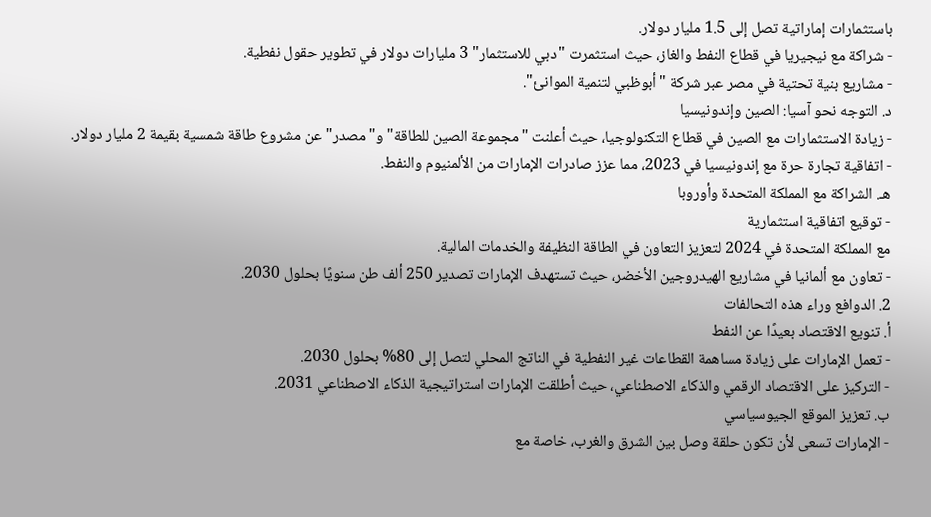باستثمارات إماراتية تصل إلى 1.5 مليار دولار.
- شراكة مع نيجيريا في قطاع النفط والغاز، حيث استثمرت "دبي للاستثمار" 3 مليارات دولار في تطوير حقول نفطية.
- مشاريع بنية تحتية في مصر عبر شركة "أبوظبي لتنمية الموانئ".
د. التوجه نحو آسيا: الصين وإندونيسيا
- زيادة الاستثمارات مع الصين في قطاع التكنولوجيا، حيث أعلنت "مجموعة الصين للطاقة" و"مصدر" عن مشروع طاقة شمسية بقيمة 2 مليار دولار.
- اتفاقية تجارة حرة مع إندونيسيا في 2023، مما عزز صادرات الإمارات من الألمنيوم والنفط.
هـ. الشراكة مع المملكة المتحدة وأوروبا
- توقيع اتفاقية استثمارية
مع المملكة المتحدة في 2024 لتعزيز التعاون في الطاقة النظيفة والخدمات المالية.
- تعاون مع ألمانيا في مشاريع الهيدروجين الأخضر، حيث تستهدف الإمارات تصدير 250 ألف طن سنويًا بحلول 2030.
2. الدوافع وراء هذه التحالفات
أ. تنويع الاقتصاد بعيدًا عن النفط
- تعمل الإمارات على زيادة مساهمة القطاعات غير النفطية في الناتج المحلي لتصل إلى 80% بحلول 2030.
- التركيز على الاقتصاد الرقمي والذكاء الاصطناعي، حيث أطلقت الإمارات استراتيجية الذكاء الاصطناعي 2031.
ب. تعزيز الموقع الجيوسياسي
- الإمارات تسعى لأن تكون حلقة وصل بين الشرق والغرب، خاصة مع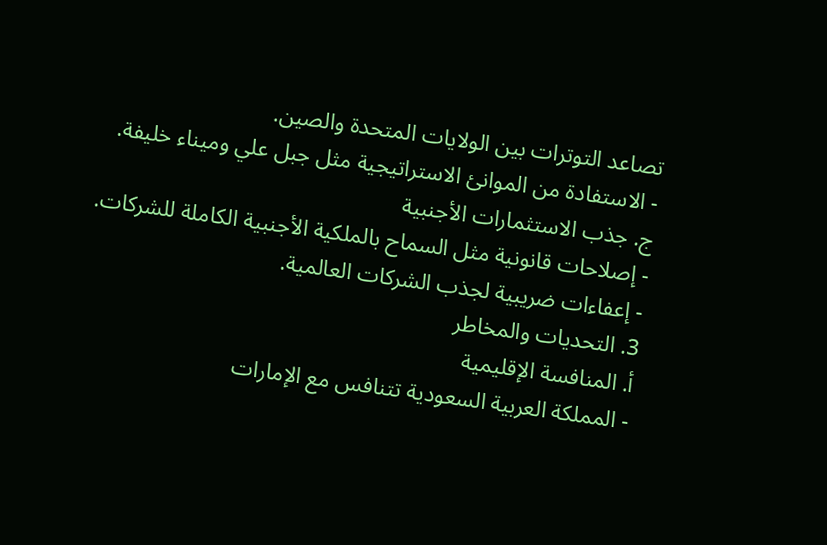تصاعد التوترات بين الولايات المتحدة والصين.
- الاستفادة من الموانئ الاستراتيجية مثل جبل علي وميناء خليفة.
ج. جذب الاستثمارات الأجنبية
- إصلاحات قانونية مثل السماح بالملكية الأجنبية الكاملة للشركات.
- إعفاءات ضريبية لجذب الشركات العالمية.
3. التحديات والمخاطر
أ. المنافسة الإقليمية
- المملكة العربية السعودية تتنافس مع الإمارات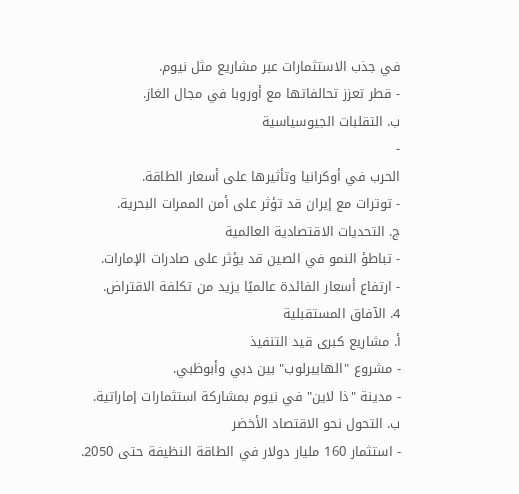في جذب الاستثمارات عبر مشاريع مثل نيوم.
- قطر تعزز تحالفاتها مع أوروبا في مجال الغاز.
ب. التقلبات الجيوسياسية
-
الحرب في أوكرانيا وتأثيرها على أسعار الطاقة.
- توترات مع إيران قد تؤثر على أمن الممرات البحرية.
ج. التحديات الاقتصادية العالمية
- تباطؤ النمو في الصين قد يؤثر على صادرات الإمارات.
- ارتفاع أسعار الفائدة عالميًا يزيد من تكلفة الاقتراض.
4. الآفاق المستقبلية
أ. مشاريع كبرى قيد التنفيذ
- مشروع "الهايبرلوب" بين دبي وأبوظبي.
- مدينة "ذا لاين" في نيوم بمشاركة استثمارات إماراتية.
ب. التحول نحو الاقتصاد الأخضر
- استثمار 160 مليار دولار في الطاقة النظيفة حتى 2050.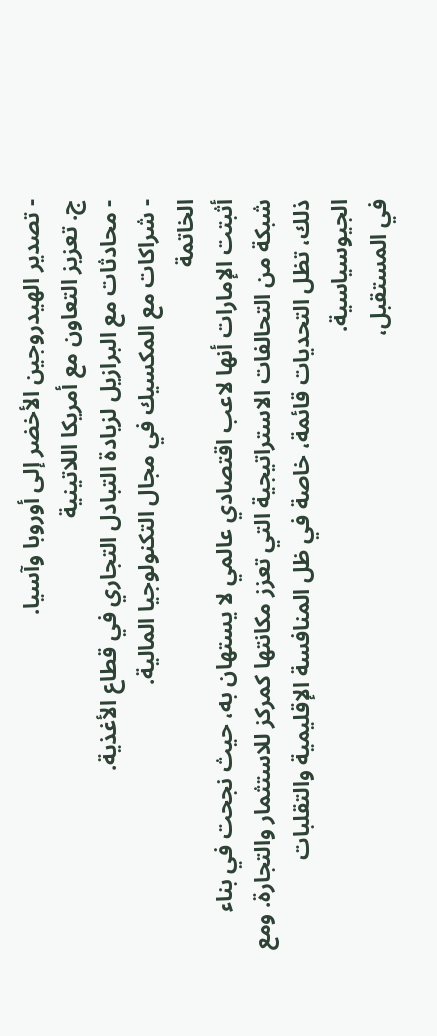- تصدير الهيدروجين الأخضر إلى أوروبا وآسيا.
ج. تعزيز التعاون مع أمريكا اللاتينية
- محادثات مع البرازيل لزيادة التبادل التجاري في قطاع الأغذية.
- شراكات مع المكسيك في مجال التكنولوجيا المالية.
الخاتمة
أثبتت الإمارات أنها لاعب اقتصادي عالمي لا يستهان به، حيث نجحت في بناء شبكة من التحالفات الاستراتيجية التي تعزز مكانتها كمركز للاستثمار والتجارة. ومع ذلك، تظل التحديات قائمة، خاصة في ظل المنافسة الإقليمية والتقلبات الجيوسياسية.
في المستقبل،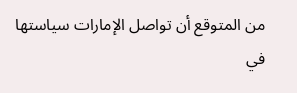من المتوقع أن تواصل الإمارات سياستها في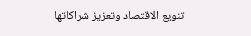تنويع الاقتصاد وتعزيز شراكاتها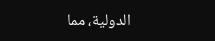الدولية، مما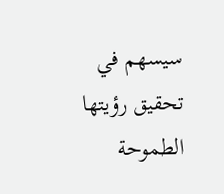سيسهم في تحقيق رؤيتها الطموحة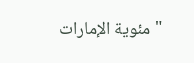"مئوية الإمارات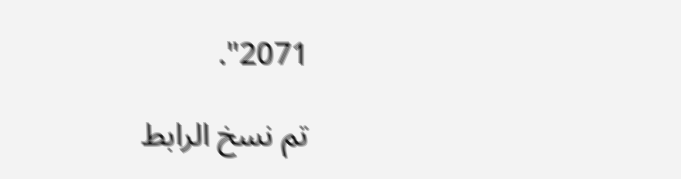2071".

تم نسخ الرابط